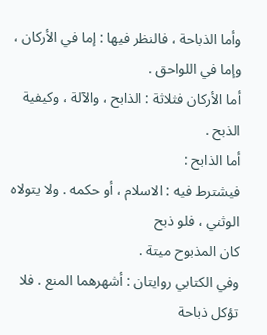وأما الذباحة ، فالنظر فيها : إما في الأركان ، وإما في اللواحق .
أما الأركان فثلاثة : الذابح ، والآلة ، وكيفية الذبح .
أما الذابح :
فيشترط فيه : الاسلام ، أو حكمه . ولا يتولاه الوثني ، فلو ذبح
كان المذبوح ميتة .
وفي الكتابي روايتان : أشهرهما المنع . فلا تؤكل ذباحة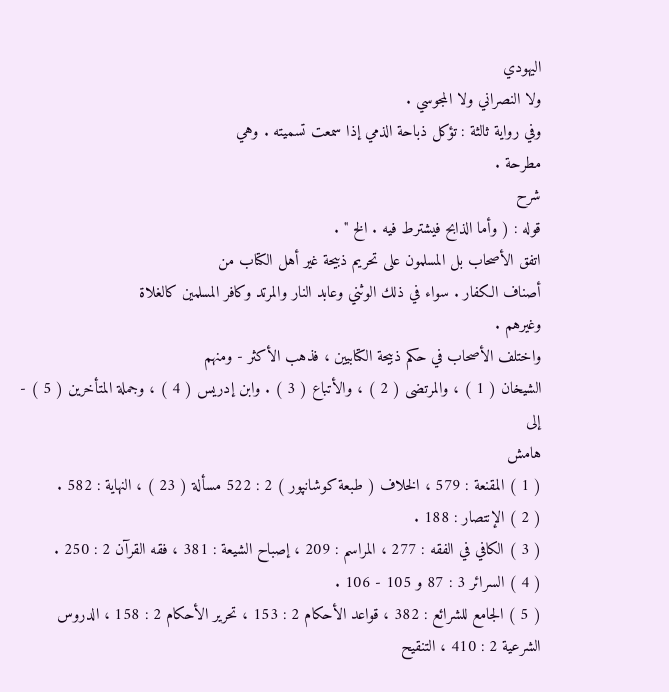اليهودي
ولا النصراني ولا المجوسي .
وفي رواية ثالثة : تؤكل ذباحة الذمي إذا سمعت تسميته . وهي
مطرحة .
شرح
قوله : ( وأما الذابح فيشترط فيه . الخ " .
اتفق الأصحاب بل المسلمون على تحريم ذبيحة غير أهل الكتاب من
أصناف الكفار . سواء في ذلك الوثني وعابد النار والمرتد وكافر المسلمين كالغلاة
وغيرهم .
واختلف الأصحاب في حكم ذبيحة الكتابيين ، فذهب الأكثر - ومنهم
الشيخان ( 1 ) ، والمرتضى ( 2 ) ، والأتباع ( 3 ) . وابن إدريس ( 4 ) ، وجملة المتأخرين ( 5 ) - إلى
هامش
( 1 ) المقنعة : 579 ، الخلاف ( طبعة كوشانپور ) 2 : 522 مسألة ( 23 ) ، النهاية : 582 .
( 2 ) الإنتصار : 188 .
( 3 ) الكافي في الفقه : 277 ، المراسم : 209 ، إصباح الشيعة : 381 ، فقه القرآن 2 : 250 .
( 4 ) السرائر 3 : 87 و 105 - 106 .
( 5 ) الجامع للشرائع : 382 ، قواعد الأحكام 2 : 153 ، تحرير الأحكام 2 : 158 ، الدروس
الشرعية 2 : 410 ، التنقيح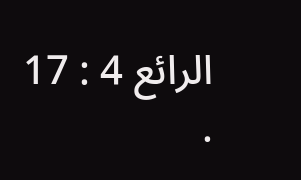الرائع 4 : 17 .